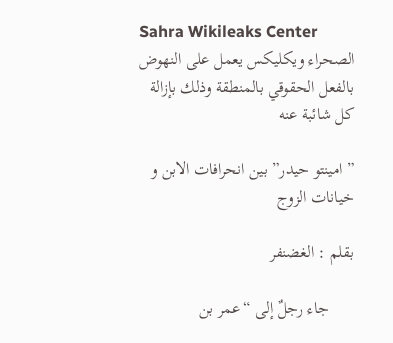Sahra Wikileaks Center
الصحراء ويكليكس يعمل على النهوض بالفعل الحقوقي بالمنطقة وذلك بإزالة كل شائبة عنه

”امينتو حيدر” بين انحرافات الابن و خيانات الزوج

بقلم : الغضنفر

      جاء رجلٌ إلى “عمر بن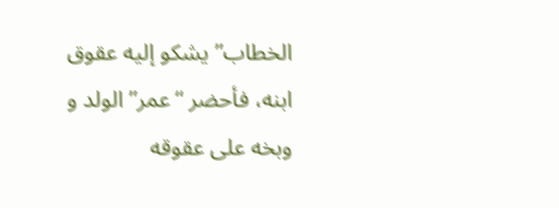الخطاب” يشكو إليه عقوق ابنه، فأحضر “عمر” الولد و وبخه على عقوقه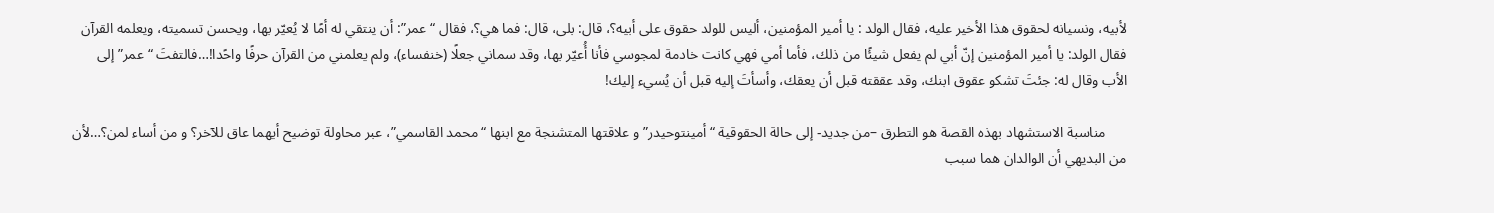لأبيه، ونسيانه لحقوق هذا الأخير عليه، فقال الولد : يا أمير المؤمنين، أليس للولد حقوق على أبيه؟، قال: بلى، قال: فما هي؟، فقال “عمر”: أن ينتقي له أمًا لا يُعيّر بها، ويحسن تسميته، ويعلمه القرآن فقال الولد: يا أمير المؤمنين إنّ أبي لم يفعل شيئًا من ذلك، فأما أمي فهي كانت خادمة لمجوسي فأنا أُعيّر بها، وقد سماني جعلًا (خنفساء)، ولم يعلمني من القرآن حرفًا واحًدا!…فالتفتَ “عمر” إلى الأب وقال له: جئتَ تشكو عقوق ابنك، وقد عققته قبل أن يعقك، وأسأتَ إليه قبل أن يُسيء إليك!

      مناسبة الاستشهاد بهذه القصة هو التطرق –من جديد- إلى حالة الحقوقية “أمينتوحيدر” و علاقتها المتشنجة مع ابنها “محمد القاسمي”، عبر محاولة توضيح أيهما عاق للآخر؟ و من أساء لمن؟…لأن من البديهي أن الوالدان هما سبب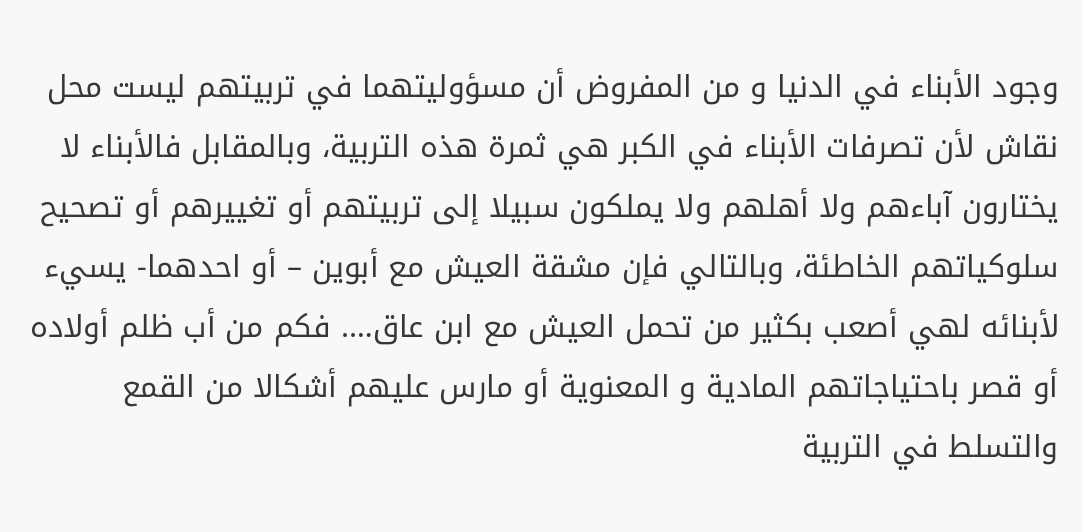وجود الأبناء في الدنيا و من المفروض أن مسؤوليتهما في تربيتهم ليست محل نقاش لأن تصرفات الأبناء في الكبر هي ثمرة هذه التربية، وبالمقابل فالأبناء لا يختارون آباءهم ولا أهلهم ولا يملكون سبيلا إلى تربيتهم أو تغييرهم أو تصحيح سلوكياتهم الخاطئة، وبالتالي فإن مشقة العيش مع أبوين – أو احدهما- يسيء لأبنائه لهي أصعب بكثير من تحمل العيش مع ابن عاق…. فكم من أب ظلم أولاده أو قصر باحتياجاتهم المادية و المعنوية أو مارس عليهم أشكالا من القمع والتسلط في التربية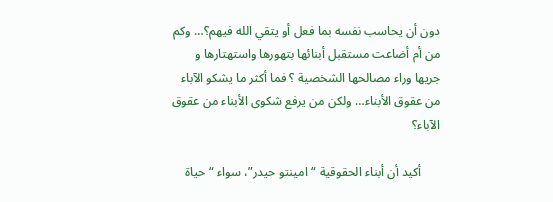دون أن يحاسب نفسه بما فعل أو يتقي الله فيهم؟… وكم من أم أضاعت مستقبل أبنائها بتهورها واستهتارها و جريها وراء مصالحها الشخصية ؟ فما أكثر ما يشكو الآباء من عقوق الأبناء… ولكن من يرفع شكوى الأبناء من عقوق الآباء؟

      أكيد أن أبناء الحقوقية “امينتو حيدر”، سواء “حياة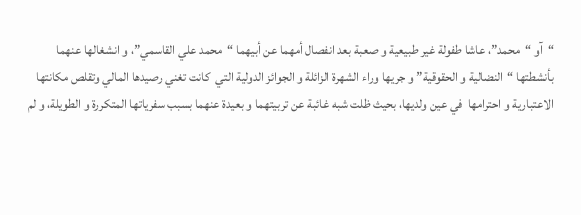“آو “محمد”، عاشا طفولة غير طبيعية و صعبة بعد انفصال أمهما عن أبيهما “محمد علي القاسمي”، و انشغالها عنهما بأنشطتها “النضالية و الحقوقية” و جريها وراء الشهرة الزائلة و الجوائز الدولية التي  كانت تغني رصيدها المالي وتقلص مكانتها الاعتبارية و احترامها  في عين ولديها، بحيث ظلت شبه غائبة عن تربيتهما و بعيدة عنهما بسبب سفرياتها المتكررة و الطويلة، و لم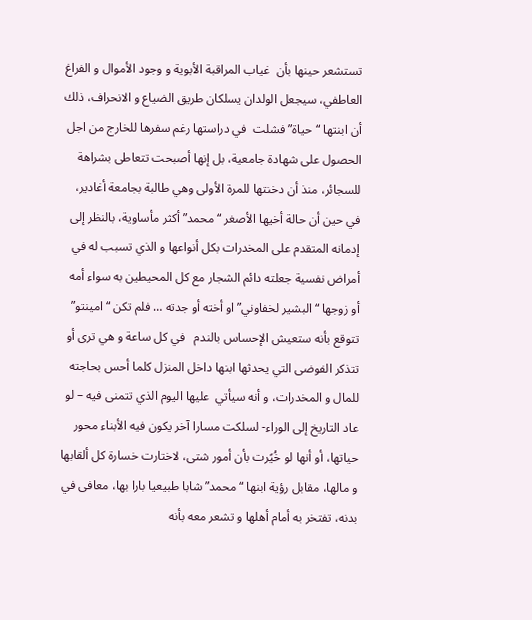تستشعر حينها بأن  غياب المراقبة الأبوية و وجود الأموال و الفراغ العاطفي، سيجعل الولدان يسلكان طريق الضياع و الانحراف، ذلك أن ابنتها “حياة” فشلت  في دراستها رغم سفرها للخارج من اجل الحصول على شهادة جامعية، بل إنها أصبحت تتعاطى بشراهة للسجائر، منذ أن دخنتها للمرة الأولى وهي طالبة بجامعة أغادير، في حين أن حالة أخيها الأصغر “محمد” أكثر مأساوية، بالنظر إلى إدمانه المتقدم على المخدرات بكل أنواعها و الذي تسبب له في أمراض نفسية جعلته دائم الشجار مع كل المحيطين به سواء أمه أو زوجها “البشير لخفاوني” او أخته أو جدته … فلم تكن “امينتو” تتوقع بأنه ستعيش الإحساس بالندم   في كل ساعة و هي ترى أو تتذكر الفوضى التي يحدثها ابنها داخل المنزل كلما أحس بحاجته للمال و المخدرات، و أنه سيأتي  عليها اليوم الذي تتمنى فيه – لو عاد التاريخ إلى الوراء- لسلكت مسارا آخر يكون فيه الأبناء محور حياتها، أو أنها لو خُيًرت بأن أمور شتى، لاختارت خسارة كل ألقابها و مالها، مقابل رؤية ابنها “محمد” شابا طبيعيا بارا بها، معافى في بدنه، تفتخر به أمام أهلها و تشعر معه بأنه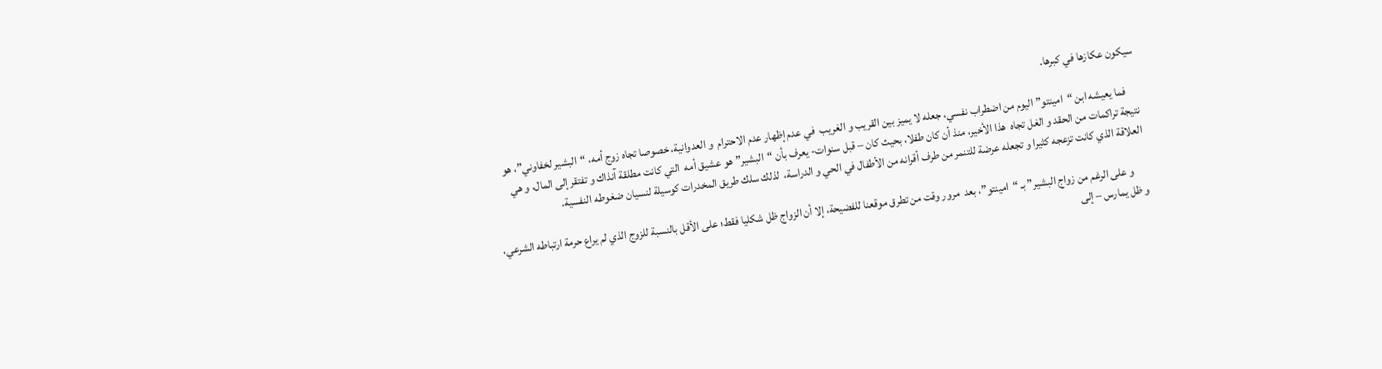سيكون عكازها في كبرها.

     فما يعيشه ابن “امينتو” اليوم من اضطراب نفسي، جعله لا يميز بين القريب و الغريب  في عدم إظهار عدم الاحترام  و العدوانية، خصوصا تجاه زوج أمه، “البشير لخفاوني”، هو نتيجة تراكمات من الحقد و الغل تجاه  هذا الأخير، منذ أن كان طفلا، بحيث كان – قبل سنوات- يعرف بأن “البشير” هو عشيق أمه  التي كانت مطلقة آنذاك و تفتقر إلى المال، و هي العلاقة الذي كانت تزعجه كثيرا و تجعله عرضة للتنمر من طرف أقرانه من الأطفال في الحي و الدراسة،  لذلك سلك طريق المخدرات كوسيلة لنسيان ضغوطه النفسية.

      و على الرغم من زواج البشير” بـ “امينتو”، بعد  مرور وقت من تطرق موقعنا للفضيحة، إلا أن الزواج ظل شكليا فقط؛ على الأقل بالنسبة للزوج الذي لم يراع حرمة ارتباطه الشرعي، و ظل يمارس – إلى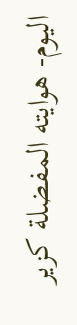اليوم- هوايته المفضلة كزير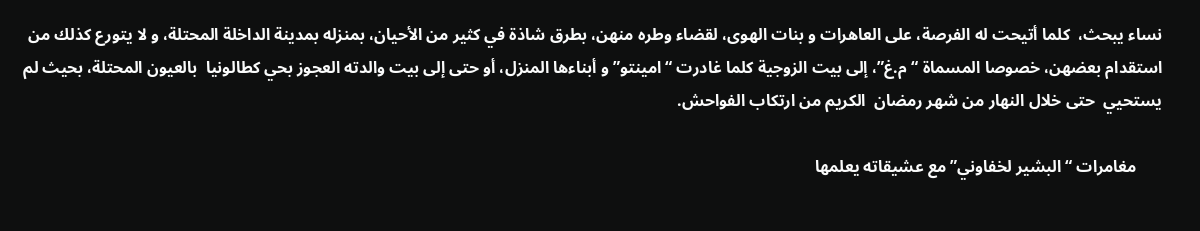نساء يبحث،  كلما أتيحت له الفرصة، على العاهرات و بنات الهوى، لقضاء وطره منهن، بطرق شاذة في كثير من الأحيان، بمنزله بمدينة الداخلة المحتلة، و لا يتورع كذلك من استقدام بعضهن، خصوصا المسماة “م.غ”، إلى بيت الزوجية كلما غادرت “امينتو” و أبناءها المنزل، أو حتى إلى بيت والدته العجوز بحي كطالونيا  بالعيون المحتلة، بحيث لم يستحيي  حتى خلال النهار من شهر رمضان  الكريم من ارتكاب الفواحش.

      مغامرات “البشير لخفاوني” مع عشيقاته يعلمها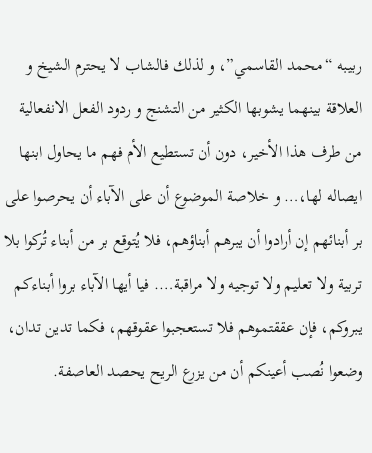ربيبه “محمد القاسمي”، و لذلك فالشاب لا يحترم الشيخ و العلاقة بينهما يشوبها الكثير من التشنج و ردود الفعل الانفعالية من طرف هذا الأخير، دون أن تستطيع الأم فهم ما يحاول ابنها ايصاله لها،… و خلاصة الموضوع أن على الآباء أن يحرصوا على بر أبنائهم إن أرادوا أن يبرهم أبناؤهم، فلا يُتوقع بر من أبناء تُركوا بلا تربية ولا تعليم ولا توجيه ولا مراقبة…. فيا أيها الآباء بروا أبناءكم يبروكم، فإن عققتموهم فلا تستعجبوا عقوقهم، فكما تدين تدان، وضعوا نُصب أعينكم أن من يزرع الريح يحصد العاصفة.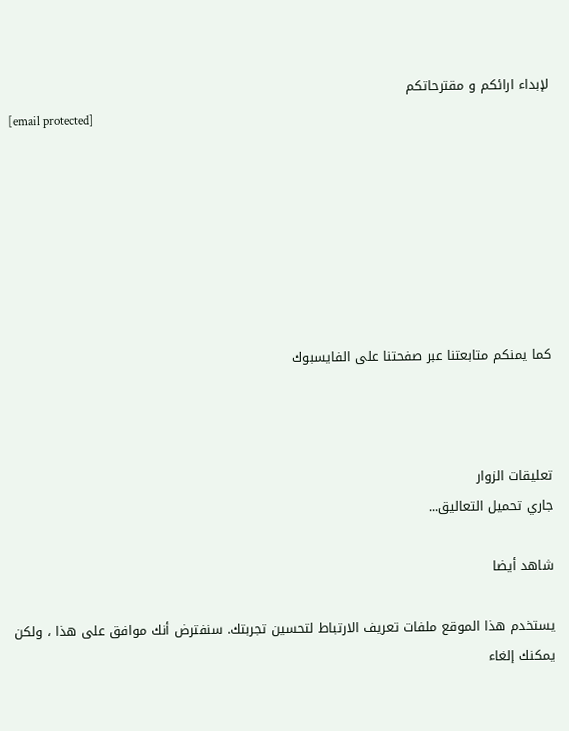لإبداء ارائكم و مقترحاتكم
[email protected]







كما يمنكم متابعتنا عبر صفحتنا على الفايسبوك



تعليقات الزوار
جاري تحميل التعاليق...

شاهد أيضا

يستخدم هذا الموقع ملفات تعريف الارتباط لتحسين تجربتك. سنفترض أنك موافق على هذا ، ولكن يمكنك إلغاء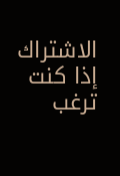الاشتراك إذا كنت ترغب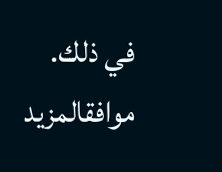في ذلك. موافقالمزيد